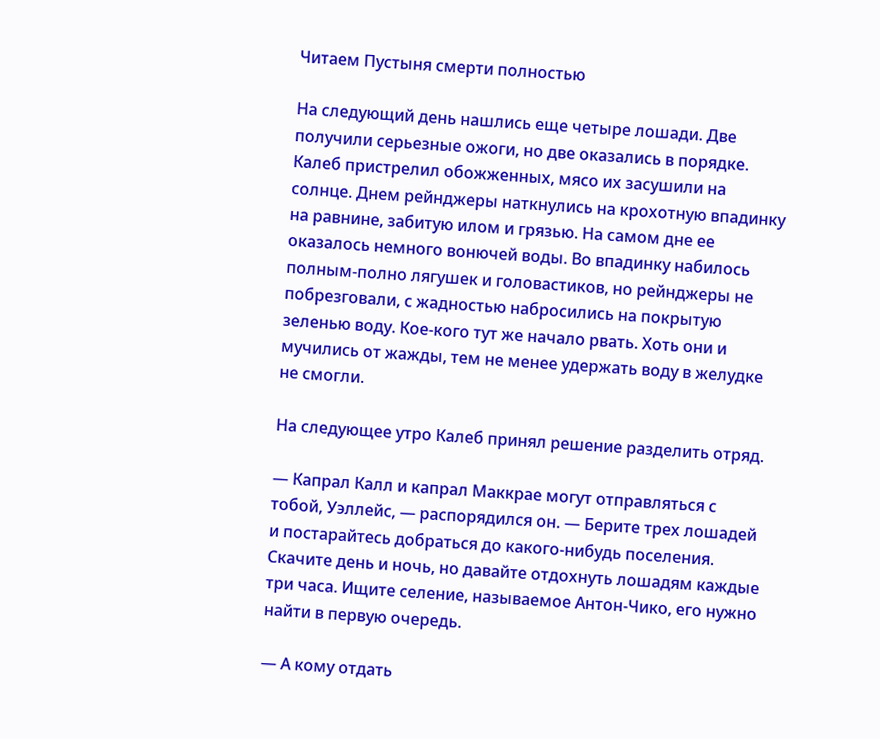Читаем Пустыня смерти полностью

На следующий день нашлись еще четыре лошади. Две получили серьезные ожоги, но две оказались в порядке. Калеб пристрелил обожженных, мясо их засушили на солнце. Днем рейнджеры наткнулись на крохотную впадинку на равнине, забитую илом и грязью. На самом дне ее оказалось немного вонючей воды. Во впадинку набилось полным-полно лягушек и головастиков, но рейнджеры не побрезговали, с жадностью набросились на покрытую зеленью воду. Кое-кого тут же начало рвать. Хоть они и мучились от жажды, тем не менее удержать воду в желудке не смогли.

На следующее утро Калеб принял решение разделить отряд.

— Капрал Калл и капрал Маккрае могут отправляться с тобой, Уэллейс, — распорядился он. — Берите трех лошадей и постарайтесь добраться до какого-нибудь поселения. Скачите день и ночь, но давайте отдохнуть лошадям каждые три часа. Ищите селение, называемое Антон-Чико, его нужно найти в первую очередь.

— А кому отдать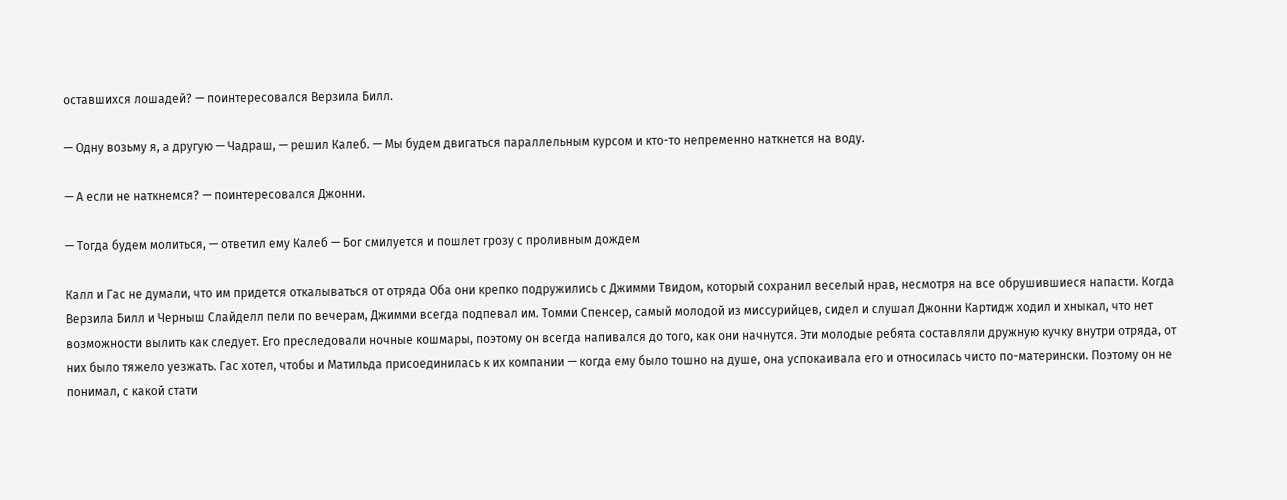оставшихся лошадей? — поинтересовался Верзила Билл.

— Одну возьму я, а другую — Чадраш, — решил Калеб. — Мы будем двигаться параллельным курсом и кто-то непременно наткнется на воду.

— А если не наткнемся? — поинтересовался Джонни.

— Тогда будем молиться, — ответил ему Калеб — Бог смилуется и пошлет грозу с проливным дождем

Калл и Гас не думали, что им придется откалываться от отряда Оба они крепко подружились с Джимми Твидом, который сохранил веселый нрав, несмотря на все обрушившиеся напасти. Когда Верзила Билл и Черныш Слайделл пели по вечерам, Джимми всегда подпевал им. Томми Спенсер, самый молодой из миссурийцев, сидел и слушал Джонни Картидж ходил и хныкал, что нет возможности вылить как следует. Его преследовали ночные кошмары, поэтому он всегда напивался до того, как они начнутся. Эти молодые ребята составляли дружную кучку внутри отряда, от них было тяжело уезжать. Гас хотел, чтобы и Матильда присоединилась к их компании — когда ему было тошно на душе, она успокаивала его и относилась чисто по-матерински. Поэтому он не понимал, с какой стати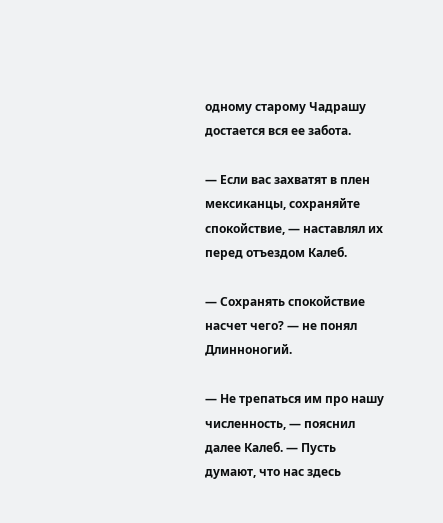одному старому Чадрашу достается вся ее забота.

— Если вас захватят в плен мексиканцы, сохраняйте спокойствие, — наставлял их перед отъездом Калеб.

— Сохранять спокойствие насчет чего? — не понял Длинноногий.

— Не трепаться им про нашу численность, — пояснил далее Калеб. — Пусть думают, что нас здесь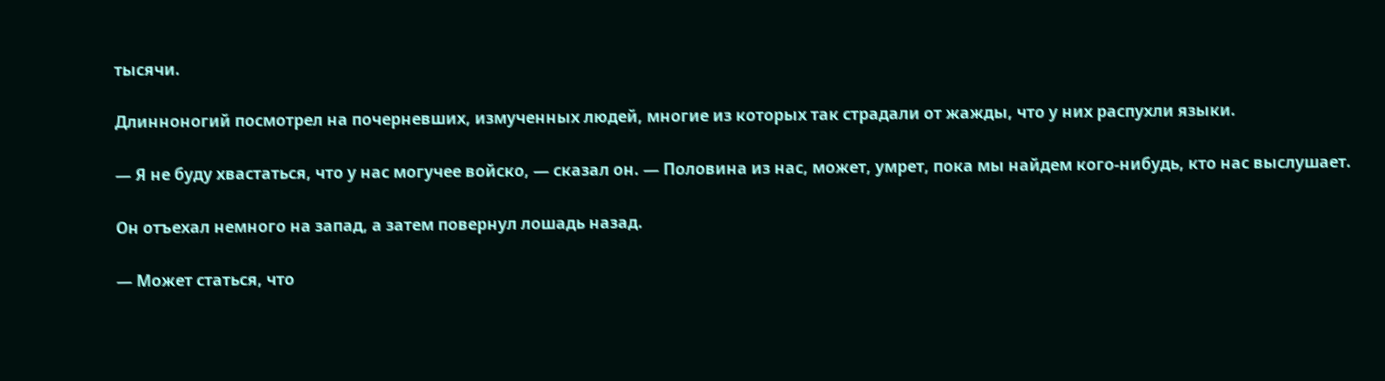тысячи.

Длинноногий посмотрел на почерневших, измученных людей, многие из которых так страдали от жажды, что у них распухли языки.

— Я не буду хвастаться, что у нас могучее войско, — сказал он. — Половина из нас, может, умрет, пока мы найдем кого-нибудь, кто нас выслушает.

Он отъехал немного на запад, а затем повернул лошадь назад.

— Может статься, что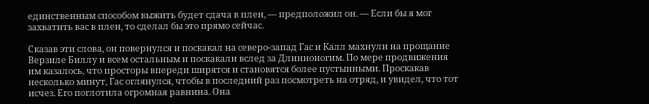единственным способом выжить будет сдача в плен, — предположил он. — Если бы я мог захватить вас в плен, то сделал бы это прямо сейчас.

Сказав эти слова, он повернулся и поскакал на северо-запад Гас и Калл махнули на прощание Верзиле Биллу и всем остальным и поскакали вслед за Длинноногим. По мере продвижения им казалось, что просторы впереди ширятся и становятся более пустынными. Проскакав несколько минут, Гас оглянулся, чтобы в последний раз посмотреть на отряд, и увидел, что тот исчез. Его поглотила огромная равнина. Она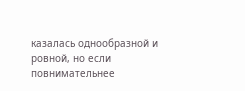казалась однообразной и ровной, но если повнимательнее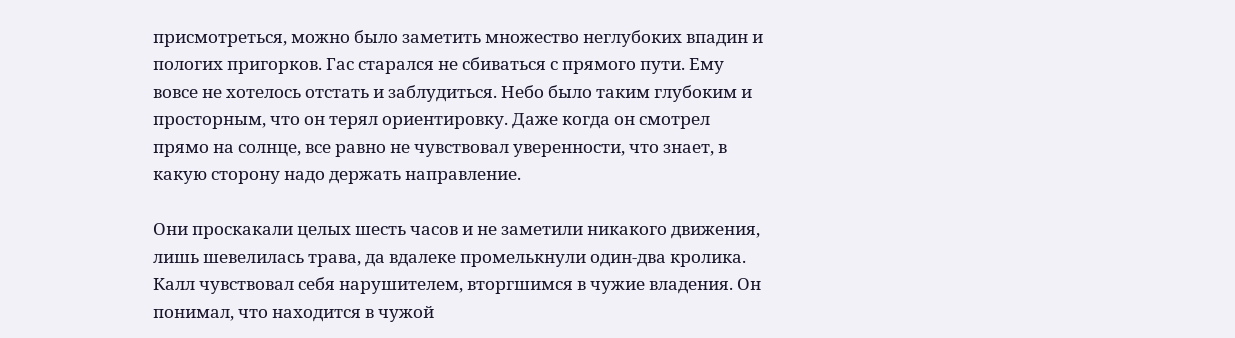присмотреться, можно было заметить множество неглубоких впадин и пологих пригорков. Гас старался не сбиваться с прямого пути. Ему вовсе не хотелось отстать и заблудиться. Небо было таким глубоким и просторным, что он терял ориентировку. Даже когда он смотрел прямо на солнце, все равно не чувствовал уверенности, что знает, в какую сторону надо держать направление.

Они проскакали целых шесть часов и не заметили никакого движения, лишь шевелилась трава, да вдалеке промелькнули один-два кролика. Калл чувствовал себя нарушителем, вторгшимся в чужие владения. Он понимал, что находится в чужой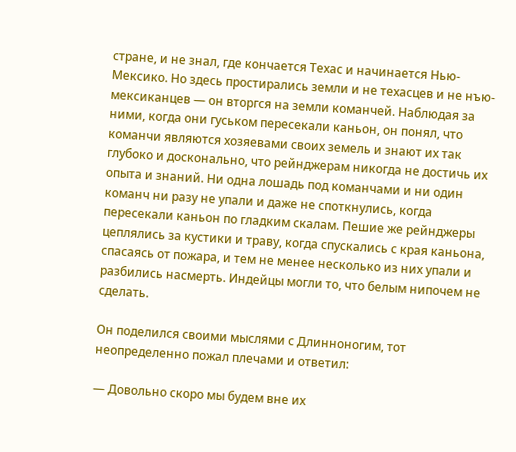стране, и не знал, где кончается Техас и начинается Нью-Мексико. Но здесь простирались земли и не техасцев и не нъю-мексиканцев — он вторгся на земли команчей. Наблюдая за ними, когда они гуськом пересекали каньон, он понял, что команчи являются хозяевами своих земель и знают их так глубоко и досконально, что рейнджерам никогда не достичь их опыта и знаний. Ни одна лошадь под команчами и ни один команч ни разу не упали и даже не споткнулись, когда пересекали каньон по гладким скалам. Пешие же рейнджеры цеплялись за кустики и траву, когда спускались с края каньона, спасаясь от пожара, и тем не менее несколько из них упали и разбились насмерть. Индейцы могли то, что белым нипочем не сделать.

Он поделился своими мыслями с Длинноногим, тот неопределенно пожал плечами и ответил:

— Довольно скоро мы будем вне их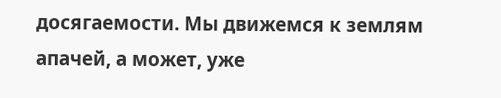досягаемости. Мы движемся к землям апачей, а может, уже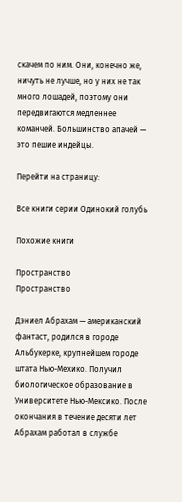скачем по ним. Они, конечно же, ничуть не лучше, но у них не так много лошадей, поэтому они передвигаются медленнее команчей. Большинство апачей — это пешие индейцы.

Перейти на страницу:

Все книги серии Одинокий голубь

Похожие книги

Пространство
Пространство

Дэниел Абрахам — американский фантаст, родился в городе Альбукерке, крупнейшем городе штата Нью-Мехико. Получил биологическое образование в Университете Нью-Мексико. После окончания в течение десяти лет Абрахам работал в службе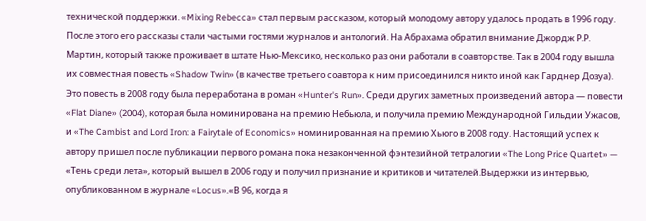технической поддержки. «Mixing Rebecca» стал первым рассказом, который молодому автору удалось продать в 1996 году. После этого его рассказы стали частыми гостями журналов и антологий. На Абрахама обратил внимание Джордж Р.Р. Мартин, который также проживает в штате Нью-Мексико, несколько раз они работали в соавторстве. Так в 2004 году вышла их совместная повесть «Shadow Twin» (в качестве третьего соавтора к ним присоединился никто иной как Гарднер Дозуа). Это повесть в 2008 году была переработана в роман «Hunter's Run». Среди других заметных произведений автора — повести «Flat Diane» (2004), которая была номинирована на премию Небьюла, и получила премию Международной Гильдии Ужасов, и «The Cambist and Lord Iron: a Fairytale of Economics» номинированная на премию Хьюго в 2008 году. Настоящий успех к автору пришел после публикации первого романа пока незаконченной фэнтезийной тетралогии «The Long Price Quartet» — «Тень среди лета», который вышел в 2006 году и получил признание и критиков и читателей.Выдержки из интервью, опубликованном в журнале «Locus».«В 96, когда я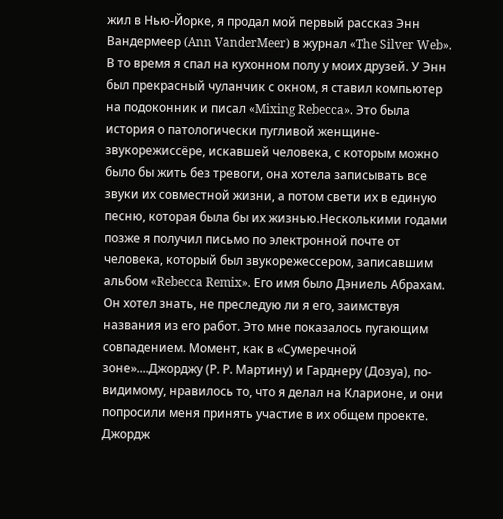жил в Нью-Йорке, я продал мой первый рассказ Энн Вандермеер (Ann VanderMeer) в журнал «The Silver Web». В то время я спал на кухонном полу у моих друзей. У Энн был прекрасный чуланчик с окном, я ставил компьютер на подоконник и писал «Mixing Rebecca». Это была история о патологически пугливой женщине-звукорежиссёре, искавшей человека, с которым можно было бы жить без тревоги, она хотела записывать все звуки их совместной жизни, а потом свети их в единую песню, которая была бы их жизнью.Несколькими годами позже я получил письмо по электронной почте от человека, который был звукорежессером, записавшим альбом «Rebecca Remix». Его имя было Дэниель Абрахам. Он хотел знать, не преследую ли я его, заимствуя названия из его работ. Это мне показалось пугающим совпадением. Момент, как в «Сумеречной зоне»....Джорджу (Р. Р. Мартину) и Гарднеру (Дозуа), по-видимому, нравилось то, что я делал на Кларионе, и они попросили меня принять участие в их общем проекте. Джордж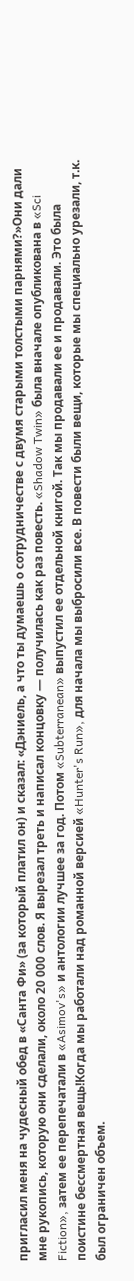пригласил меня на чудесный обед в «Санта Фи» (за который платил он) и сказал: «Дэниель, а что ты думаешь о сотрудничестве с двумя старыми толстыми парнями?»Они дали мне рукопись, которую они сделали, около 20 000 слов. Я вырезал треть и написал концовку — получилась как раз повесть. «Shadow Twin» была вначале опубликована в «Sci Fiction», затем ее перепечатали в «Asimov's» и антологии лучшее за год. Потом «Subterranean» выпустил ее отдельной книгой. Так мы продавали ее и продавали. Это была поистине бессмертная вещь!Когда мы работали над романной версией «Hunter's Run», для начала мы выбросили все. В повести были вещи, которые мы специально урезали, т.к. был ограничен объем.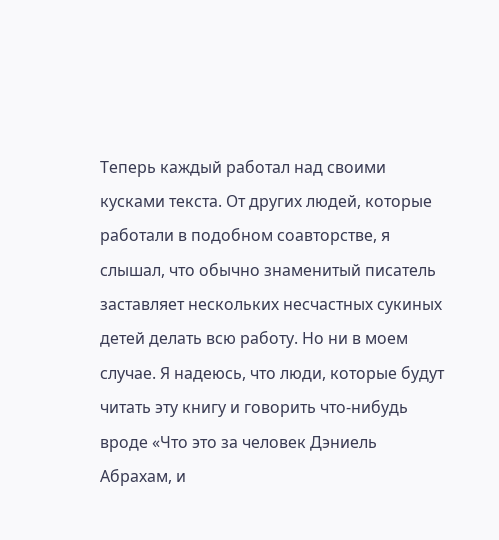Теперь каждый работал над своими кусками текста. От других людей, которые работали в подобном соавторстве, я слышал, что обычно знаменитый писатель заставляет нескольких несчастных сукиных детей делать всю работу. Но ни в моем случае. Я надеюсь, что люди, которые будут читать эту книгу и говорить что-нибудь вроде «Что это за человек Дэниель Абрахам, и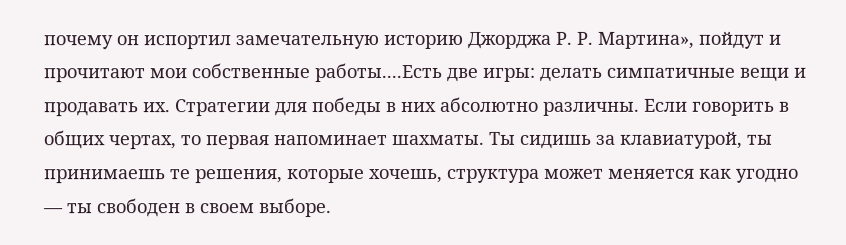почему он испортил замечательную историю Джорджа Р. Р. Мартина», пойдут и прочитают мои собственные работы....Есть две игры: делать симпатичные вещи и продавать их. Стратегии для победы в них абсолютно различны. Если говорить в общих чертах, то первая напоминает шахматы. Ты сидишь за клавиатурой, ты принимаешь те решения, которые хочешь, структура может меняется как угодно — ты свободен в своем выборе.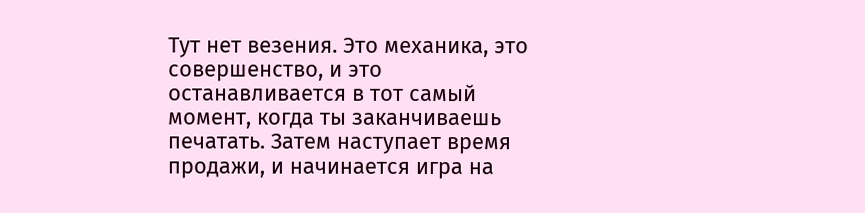Тут нет везения. Это механика, это совершенство, и это останавливается в тот самый момент, когда ты заканчиваешь печатать. Затем наступает время продажи, и начинается игра на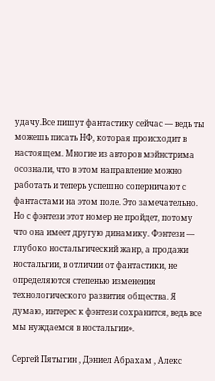удачу.Все пишут фантастику сейчас — ведь ты можешь писать НФ, которая происходит в настоящем. Многие из авторов мэйнстрима осознали, что в этом направление можно работать и теперь успешно соперничают с фантастами на этом поле. Это замечательно. Но с фэнтези этот номер не пройдет, потому что она имеет другую динамику. Фэнтези — глубоко ностальгический жанр, а продажи ностальгии, в отличии от фантастики, не определяются степенью изменения технологического развития общества. Я думаю, интерес к фэнтези сохранится, ведь все мы нуждаемся в ностальгии».

Сергей Пятыгин , Дэниел Абрахам , Алекс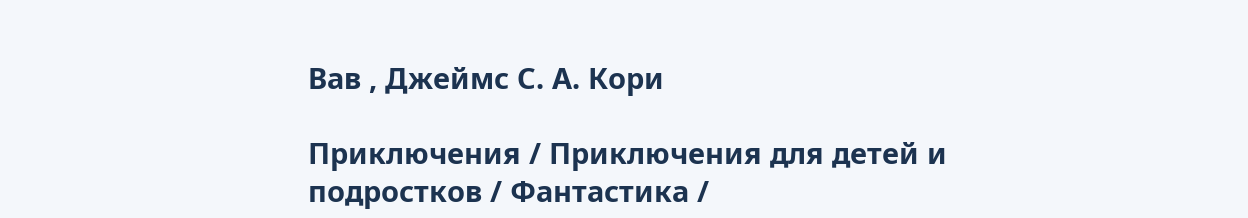Вав , Джеймс С. А. Кори

Приключения / Приключения для детей и подростков / Фантастика /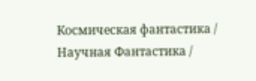Космическая фантастика / Научная Фантастика /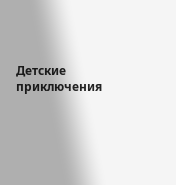Детские приключения